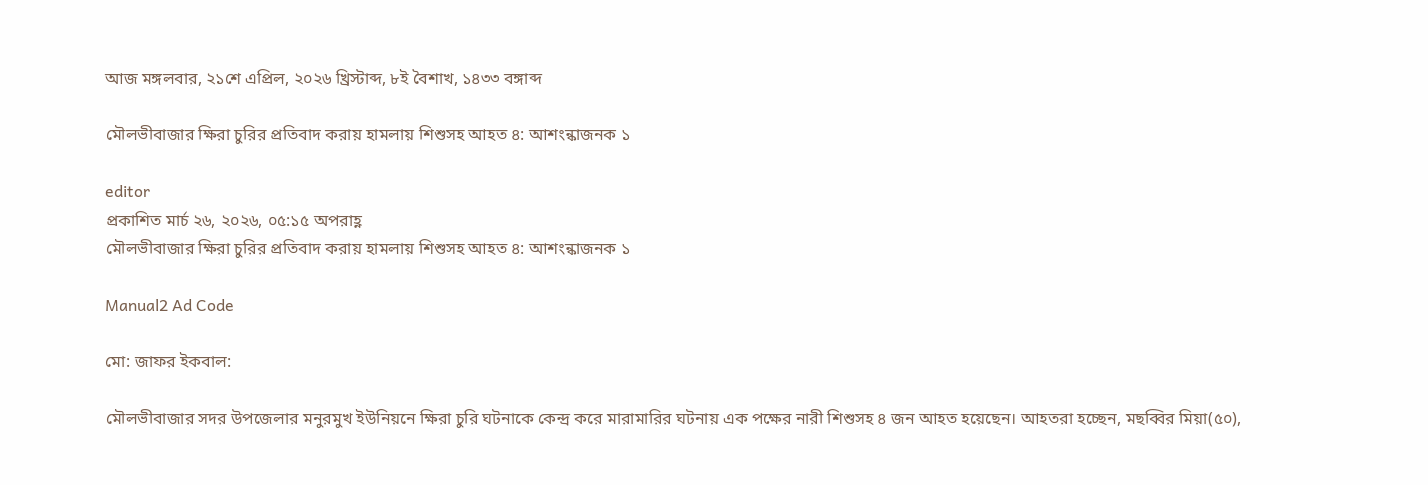আজ মঙ্গলবার, ২১শে এপ্রিল, ২০২৬ খ্রিস্টাব্দ, ৮ই বৈশাখ, ১৪৩৩ বঙ্গাব্দ

মৌলভীবাজার ক্ষিরা চুরির প্রতিবাদ করায় হামলায় শিশুসহ আহত ৪: আশংন্কাজনক ১

editor
প্রকাশিত মার্চ ২৬, ২০২৬, ০৫:১৫ অপরাহ্ণ
মৌলভীবাজার ক্ষিরা চুরির প্রতিবাদ করায় হামলায় শিশুসহ আহত ৪: আশংন্কাজনক ১

Manual2 Ad Code

মো: জাফর ইকবাল:

মৌলভীবাজার সদর উপজেলার মনুরমুখ ইউনিয়নে ক্ষিরা চুরি ঘটনাকে কেন্দ্র করে মারামারির ঘটনায় এক পক্ষের নারী শিশুসহ ৪ জন আহত হয়েছেন। আহতরা হচ্ছেন, মছব্বির মিয়া(৫০),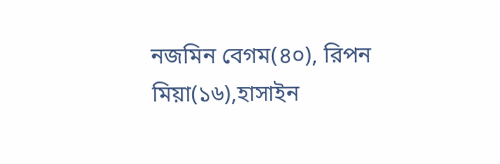নজমিন বেগম(৪০), রিপন মিয়া(১৬),হাসাইন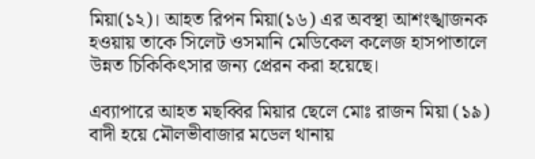মিয়া(১২)। আহত রিপন মিয়া(১৬) এর অবস্থা আশংঙ্খাজনক হওয়ায় তাকে সিলেট ওসমানি মেডিকেল কলেজ হাসপাতালে উন্নত চিকিকিৎসার জন্য প্রেরন করা হয়েছে।

এব্যাপারে আহত মছব্বির মিয়ার ছেলে মোঃ রাজন মিয়া (১৯) বাদী হয়ে মৌলভীবাজার মডেল থানায়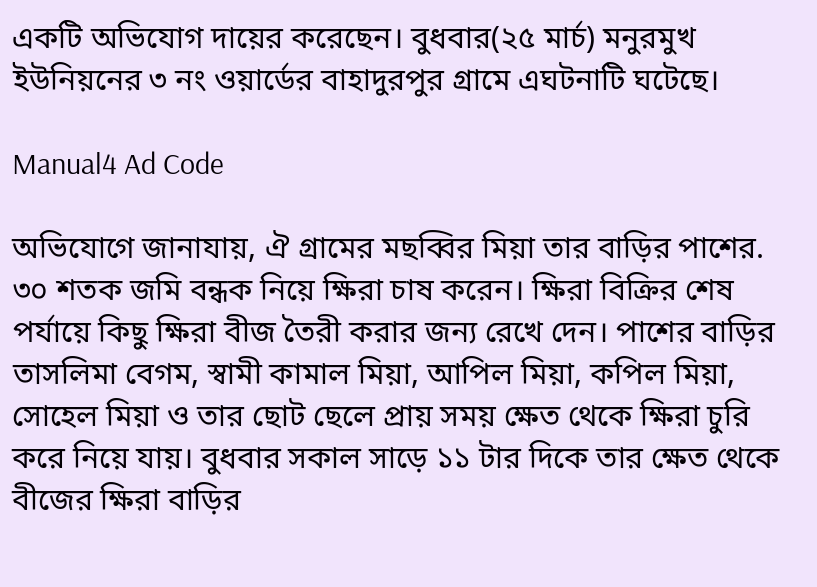একটি অভিযোগ দায়ের করেছেন। বুধবার(২৫ মার্চ) মনুরমুখ ইউনিয়নের ৩ নং ওয়ার্ডের বাহাদুরপুর গ্রামে এঘটনাটি ঘটেছে।

Manual4 Ad Code

অভিযোগে জানাযায়, ঐ গ্রামের মছব্বির মিয়া তার বাড়ির পাশের. ৩০ শতক জমি বন্ধক নিয়ে ক্ষিরা চাষ করেন। ক্ষিরা বিক্রির শেষ পর্যায়ে কিছু ক্ষিরা বীজ তৈরী করার জন্য রেখে দেন। পাশের বাড়ির তাসলিমা বেগম, স্বামী কামাল মিয়া, আপিল মিয়া, কপিল মিয়া, সোহেল মিয়া ও তার ছোট ছেলে প্রায় সময় ক্ষেত থেকে ক্ষিরা চুরি করে নিয়ে যায়। বুধবার সকাল সাড়ে ১১ টার দিকে তার ক্ষেত থেকে বীজের ক্ষিরা বাড়ির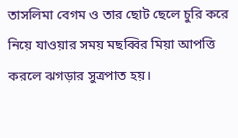তাসলিমা বেগম ও তার ছোট ছেলে চুরি করে নিয়ে যাওয়ার সময় মছব্বির মিয়া আপত্তি করলে ঝগড়ার সুত্রপাত হয়।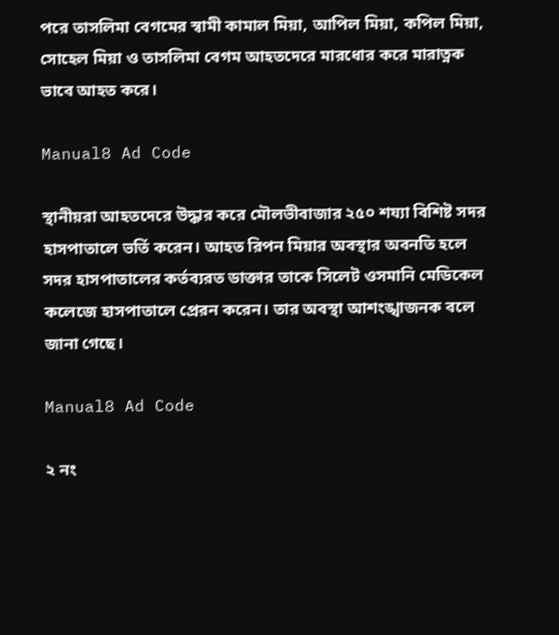পরে তাসলিমা বেগমের স্বামী কামাল মিয়া, আপিল মিয়া, কপিল মিয়া, সোহেল মিয়া ও তাসলিমা বেগম আহতদেরে মারধোর করে মারাত্নক ভাবে আহত করে।

Manual8 Ad Code

স্থানীয়রা আহতদেরে উদ্ধার করে মৌলভীবাজার ২৫০ শয্যা বিশিষ্ট সদর হাসপাতালে ভর্তি করেন। আহত রিপন মিয়ার অবস্থার অবনতি হলে সদর হাসপাতালের কর্তব্যরত ডাক্তার তাকে সিলেট ওসমানি মেডিকেল কলেজে হাসপাতালে প্রেরন করেন। তার অবস্থা আশংঙ্খাজনক বলে জানা গেছে।

Manual8 Ad Code

২ নং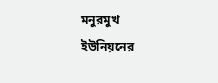মনুরমুখ ইউনিয়নের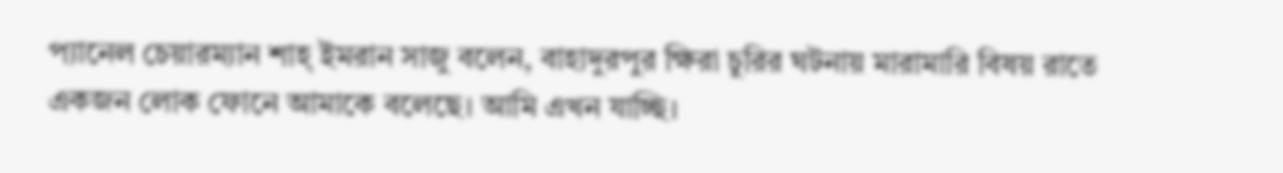প্যানেল চেয়ারম্যান শাহ্ ইমরান সাজু বলেন, বাহাদুরপুর ক্ষিরা চুরির ঘটনায় মারামারি বিষয় রাতে একজন লোক ফোনে আমাকে বলেছে। আমি এখন যাচ্ছি।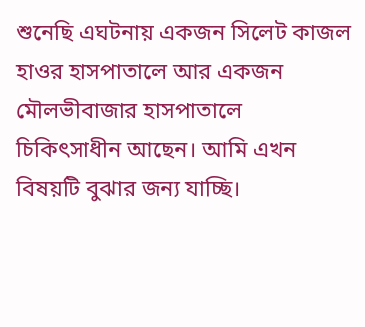শুনেছি এঘটনায় একজন সিলেট কাজল হাওর হাসপাতালে আর একজন মৌলভীবাজার হাসপাতালে চিকিৎসাধীন আছেন। আমি এখন বিষয়টি বুঝার জন্য যাচ্ছি।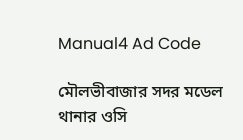Manual4 Ad Code

মৌলভীবাজার সদর মডেল থানার ওসি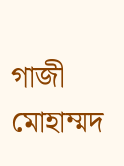গাজী মোহাম্মদ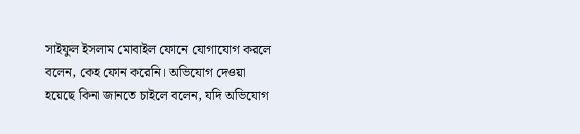সাইফুল ইসলাম মোবাইল ফোনে যোগাযোগ করলে বলেন, কেহ ফোন করেনি। অভিযোগ দেওয়া হয়েছে কিনা জানতে চাইলে বলেন, যদি অভিযোগ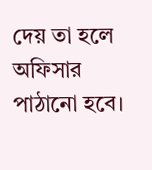দেয় তা হলে অফিসার পাঠানো হবে।